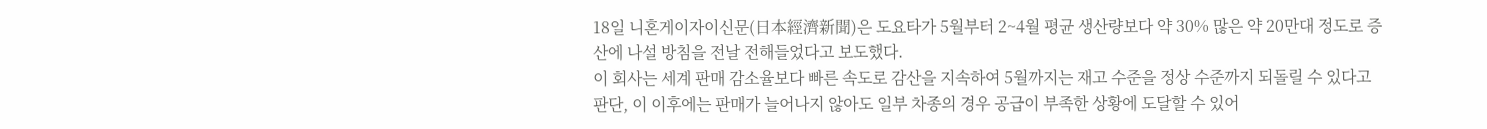18일 니혼게이자이신문(日本經濟新聞)은 도요타가 5월부터 2~4월 평균 생산량보다 약 30% 많은 약 20만대 정도로 증산에 나설 방침을 전날 전해들었다고 보도했다.
이 회사는 세계 판매 감소율보다 빠른 속도로 감산을 지속하여 5월까지는 재고 수준을 정상 수준까지 되돌릴 수 있다고 판단, 이 이후에는 판매가 늘어나지 않아도 일부 차종의 경우 공급이 부족한 상황에 도달할 수 있어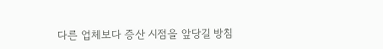다른 업체보다 증산 시점을 앞당길 방침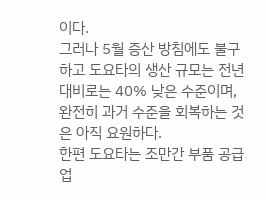이다.
그러나 5월 증산 방침에도 불구하고 도요타의 생산 규모는 전년대비로는 40% 낮은 수준이며, 완전히 과거 수준을 회복하는 것은 아직 요원하다.
한편 도요타는 조만간 부품 공급업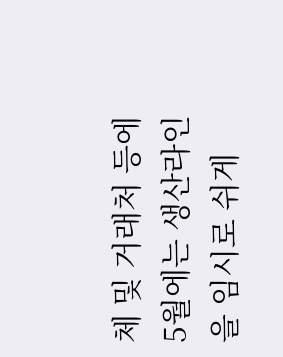체 및 거래처 등에 5월에는 생산라인을 임시로 쉬게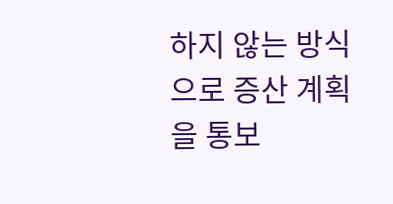하지 않는 방식으로 증산 계획을 통보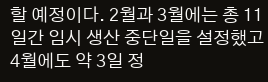할 예정이다. 2월과 3월에는 총 11일간 임시 생산 중단일을 설정했고 4월에도 약 3일 정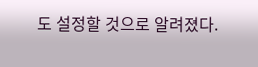도 설정할 것으로 알려졌다.